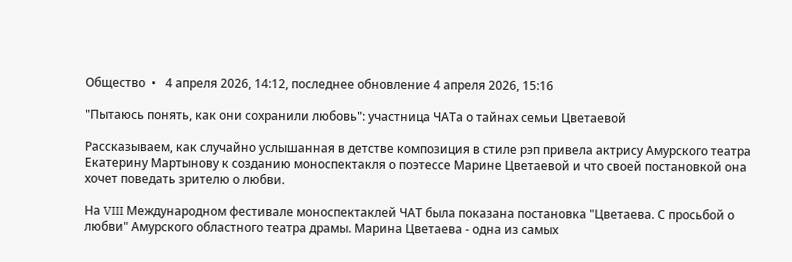Общество  •   4 апреля 2026, 14:12, последнее обновление 4 апреля 2026, 15:16

"Пытаюсь понять, как они сохранили любовь": участница ЧАТа о тайнах семьи Цветаевой

Рассказываем, как случайно услышанная в детстве композиция в стиле рэп привела актрису Амурского театра Екатерину Мартынову к созданию моноспектакля о поэтессе Марине Цветаевой и что своей постановкой она хочет поведать зрителю о любви.

На VIII Международном фестивале моноспектаклей ЧАТ была показана постановка "Цветаева. С просьбой о любви" Амурского областного театра драмы. Марина Цветаева - одна из самых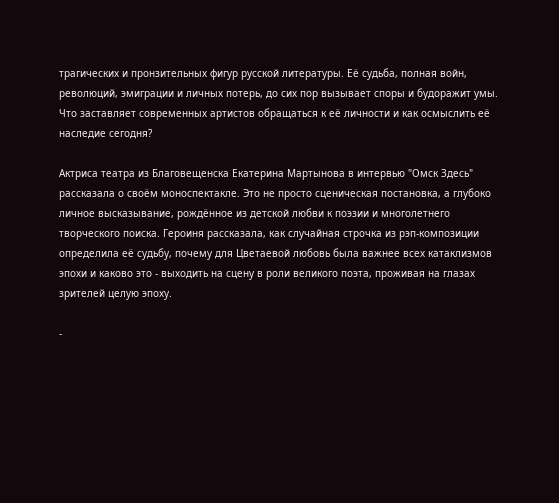трагических и пронзительных фигур русской литературы. Её судьба, полная войн, революций, эмиграции и личных потерь, до сих пор вызывает споры и будоражит умы. Что заставляет современных артистов обращаться к её личности и как осмыслить её наследие сегодня?

Актриса театра из Благовещенска Екатерина Мартынова в интервью "Омск Здесь" рассказала о своём моноспектакле. Это не просто сценическая постановка, а глубоко личное высказывание, рождённое из детской любви к поэзии и многолетнего творческого поиска. Героиня рассказала, как случайная строчка из рэп-композиции определила её судьбу, почему для Цветаевой любовь была важнее всех катаклизмов эпохи и каково это - выходить на сцену в роли великого поэта, проживая на глазах зрителей целую эпоху.

-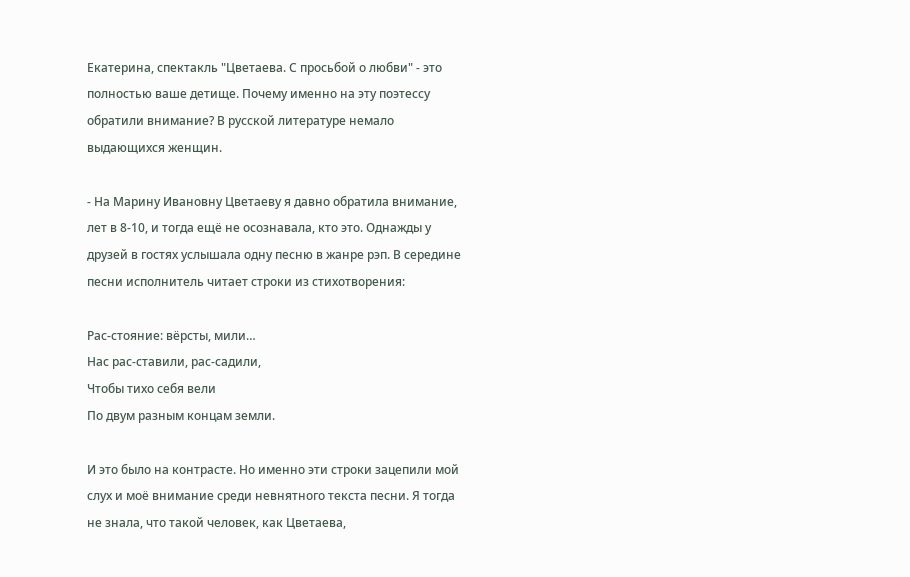Екатерина, спектакль "Цветаева. С просьбой о любви" - это полностью ваше детище. Почему именно на эту поэтессу обратили внимание? В русской литературе немало выдающихся женщин.

- На Марину Ивановну Цветаеву я давно обратила внимание, лет в 8-10, и тогда ещё не осознавала, кто это. Однажды у друзей в гостях услышала одну песню в жанре рэп. В середине песни исполнитель читает строки из стихотворения:

Рас-стояние: вёрсты, мили…
Нас рас-ставили, рас-садили,
Чтобы тихо себя вели
По двум разным концам земли.

И это было на контрасте. Но именно эти строки зацепили мой слух и моё внимание среди невнятного текста песни. Я тогда не знала, что такой человек, как Цветаева,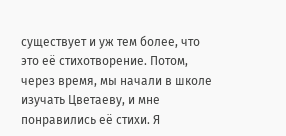существует и уж тем более, что это её стихотворение. Потом, через время, мы начали в школе изучать Цветаеву, и мне понравились её стихи. Я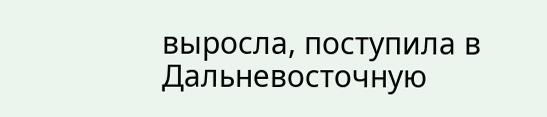выросла, поступила в Дальневосточную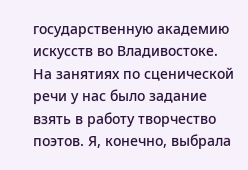государственную академию искусств во Владивостоке. На занятиях по сценической речи у нас было задание взять в работу творчество поэтов. Я, конечно, выбрала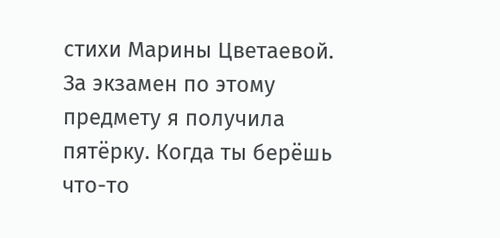стихи Марины Цветаевой. За экзамен по этому предмету я получила пятёрку. Когда ты берёшь что-то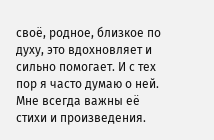своё, родное, близкое по духу, это вдохновляет и сильно помогает. И с тех пор я часто думаю о ней. Мне всегда важны её стихи и произведения.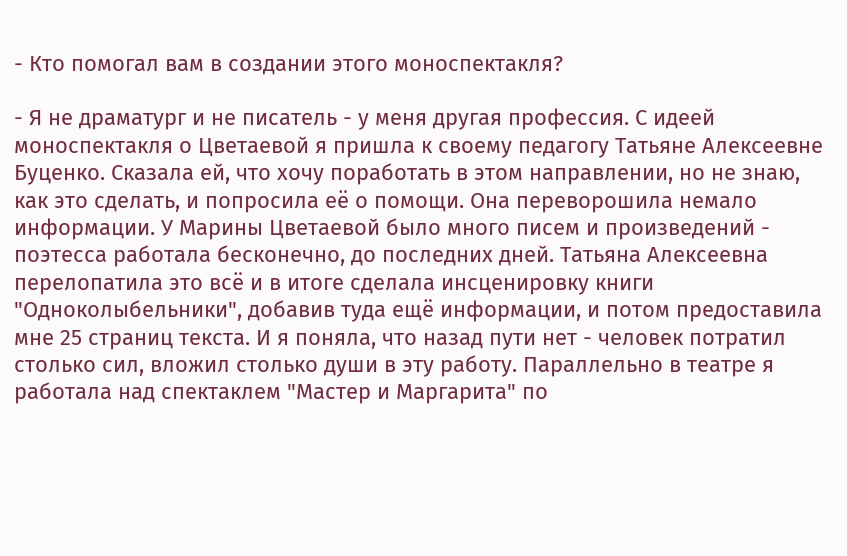- Кто помогал вам в создании этого моноспектакля?

- Я не драматург и не писатель - у меня другая профессия. С идеей моноспектакля о Цветаевой я пришла к своему педагогу Татьяне Алексеевне Буценко. Сказала ей, что хочу поработать в этом направлении, но не знаю, как это сделать, и попросила её о помощи. Она переворошила немало информации. У Марины Цветаевой было много писем и произведений - поэтесса работала бесконечно, до последних дней. Татьяна Алексеевна перелопатила это всё и в итоге сделала инсценировку книги "Одноколыбельники", добавив туда ещё информации, и потом предоставила мне 25 страниц текста. И я поняла, что назад пути нет - человек потратил столько сил, вложил столько души в эту работу. Параллельно в театре я работала над спектаклем "Мастер и Маргарита" по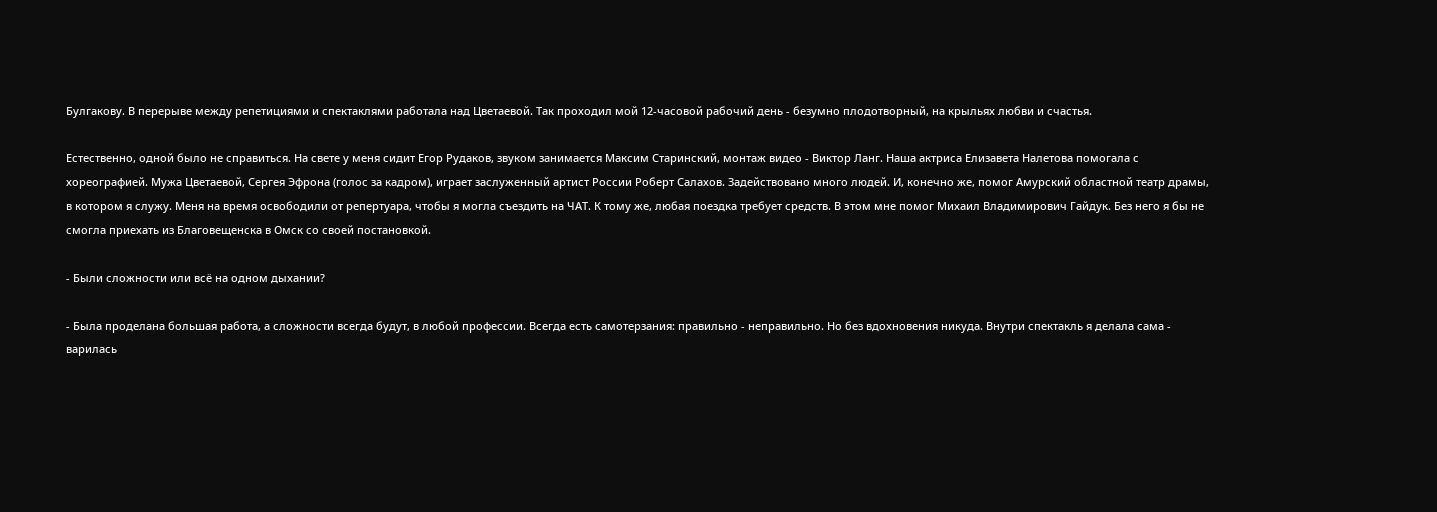Булгакову. В перерыве между репетициями и спектаклями работала над Цветаевой. Так проходил мой 12-часовой рабочий день - безумно плодотворный, на крыльях любви и счастья.

Естественно, одной было не справиться. На свете у меня сидит Егор Рудаков, звуком занимается Максим Старинский, монтаж видео - Виктор Ланг. Наша актриса Елизавета Налетова помогала с хореографией. Мужа Цветаевой, Сергея Эфрона (голос за кадром), играет заслуженный артист России Роберт Салахов. Задействовано много людей. И, конечно же, помог Амурский областной театр драмы, в котором я служу. Меня на время освободили от репертуара, чтобы я могла съездить на ЧАТ. К тому же, любая поездка требует средств. В этом мне помог Михаил Владимирович Гайдук. Без него я бы не смогла приехать из Благовещенска в Омск со своей постановкой.

- Были сложности или всё на одном дыхании?

- Была проделана большая работа, а сложности всегда будут, в любой профессии. Всегда есть самотерзания: правильно - неправильно. Но без вдохновения никуда. Внутри спектакль я делала сама - варилась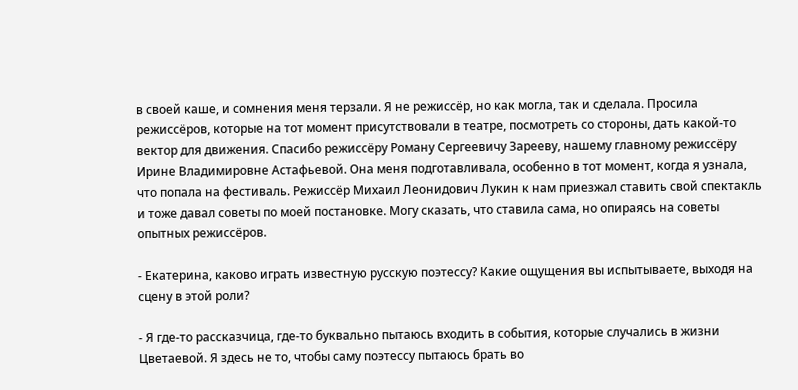в своей каше, и сомнения меня терзали. Я не режиссёр, но как могла, так и сделала. Просила режиссёров, которые на тот момент присутствовали в театре, посмотреть со стороны, дать какой-то вектор для движения. Спасибо режиссёру Роману Сергеевичу Зарееву, нашему главному режиссёру Ирине Владимировне Астафьевой. Она меня подготавливала, особенно в тот момент, когда я узнала, что попала на фестиваль. Режиссёр Михаил Леонидович Лукин к нам приезжал ставить свой спектакль и тоже давал советы по моей постановке. Могу сказать, что ставила сама, но опираясь на советы опытных режиссёров.

- Екатерина, каково играть известную русскую поэтессу? Какие ощущения вы испытываете, выходя на сцену в этой роли?

- Я где-то рассказчица, где-то буквально пытаюсь входить в события, которые случались в жизни Цветаевой. Я здесь не то, чтобы саму поэтессу пытаюсь брать во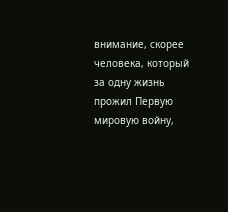внимание, скорее человека, который за одну жизнь прожил Первую мировую войну,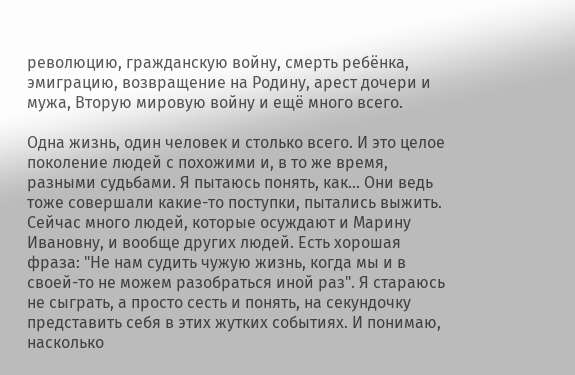революцию, гражданскую войну, смерть ребёнка, эмиграцию, возвращение на Родину, арест дочери и мужа, Вторую мировую войну и ещё много всего.

Одна жизнь, один человек и столько всего. И это целое поколение людей с похожими и, в то же время, разными судьбами. Я пытаюсь понять, как... Они ведь тоже совершали какие-то поступки, пытались выжить. Сейчас много людей, которые осуждают и Марину Ивановну, и вообще других людей. Есть хорошая фраза: "Не нам судить чужую жизнь, когда мы и в своей-то не можем разобраться иной раз". Я стараюсь не сыграть, а просто сесть и понять, на секундочку представить себя в этих жутких событиях. И понимаю, насколько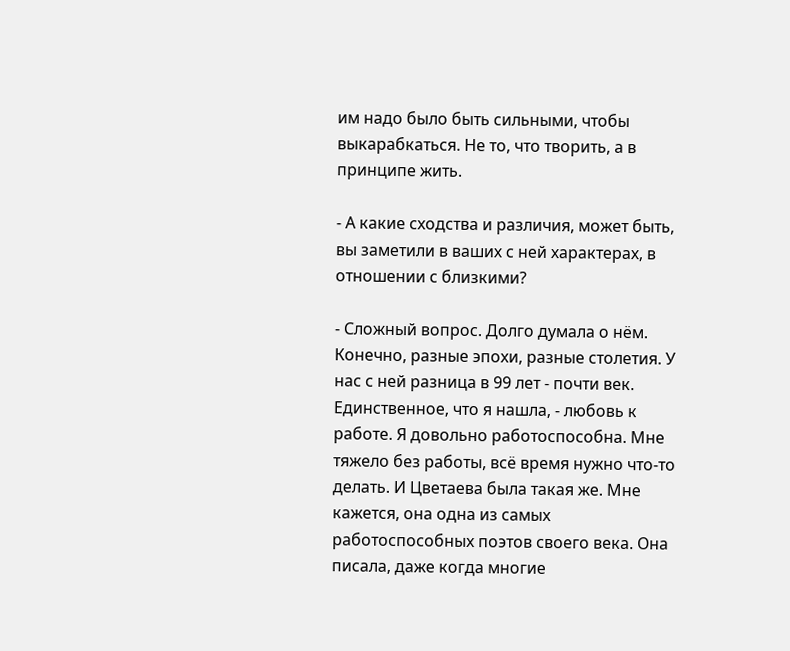им надо было быть сильными, чтобы выкарабкаться. Не то, что творить, а в принципе жить.

- А какие сходства и различия, может быть, вы заметили в ваших с ней характерах, в отношении с близкими?

- Сложный вопрос. Долго думала о нём. Конечно, разные эпохи, разные столетия. У нас с ней разница в 99 лет - почти век. Единственное, что я нашла, - любовь к работе. Я довольно работоспособна. Мне тяжело без работы, всё время нужно что-то делать. И Цветаева была такая же. Мне кажется, она одна из самых работоспособных поэтов своего века. Она писала, даже когда многие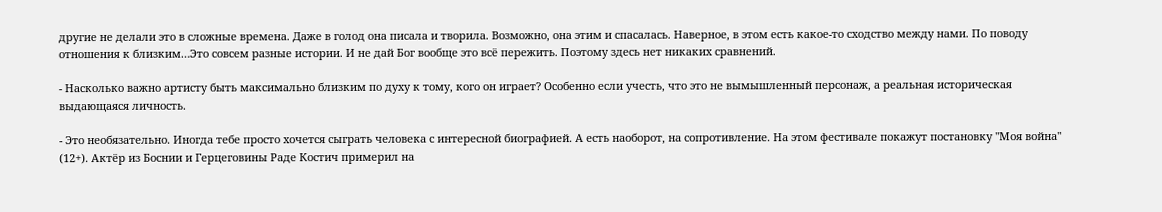другие не делали это в сложные времена. Даже в голод она писала и творила. Возможно, она этим и спасалась. Наверное, в этом есть какое-то сходство между нами. По поводу отношения к близким…Это совсем разные истории. И не дай Бог вообще это всё пережить. Поэтому здесь нет никаких сравнений.

- Насколько важно артисту быть максимально близким по духу к тому, кого он играет? Особенно если учесть, что это не вымышленный персонаж, а реальная историческая выдающаяся личность.

- Это необязательно. Иногда тебе просто хочется сыграть человека с интересной биографией. А есть наоборот, на сопротивление. На этом фестивале покажут постановку "Моя война" (12+). Актёр из Боснии и Герцеговины Раде Костич примерил на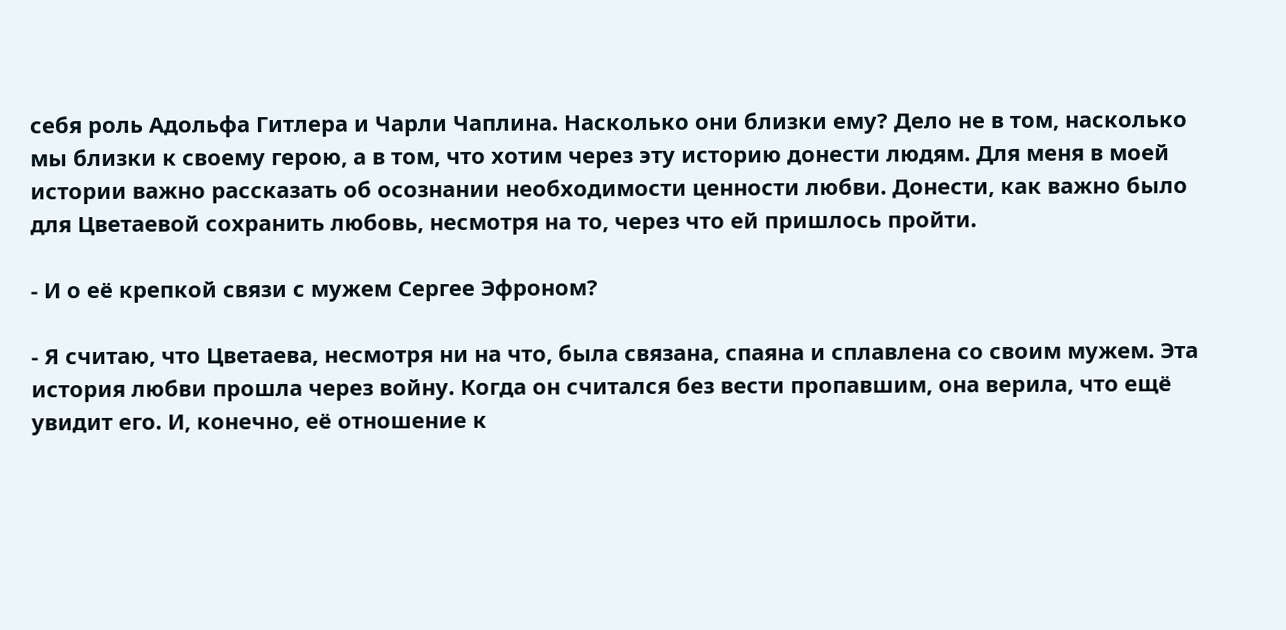себя роль Адольфа Гитлера и Чарли Чаплина. Насколько они близки ему? Дело не в том, насколько мы близки к своему герою, а в том, что хотим через эту историю донести людям. Для меня в моей истории важно рассказать об осознании необходимости ценности любви. Донести, как важно было для Цветаевой сохранить любовь, несмотря на то, через что ей пришлось пройти.

- И о её крепкой связи с мужем Сергее Эфроном?

- Я считаю, что Цветаева, несмотря ни на что, была связана, спаяна и сплавлена со своим мужем. Эта история любви прошла через войну. Когда он считался без вести пропавшим, она верила, что ещё увидит его. И, конечно, её отношение к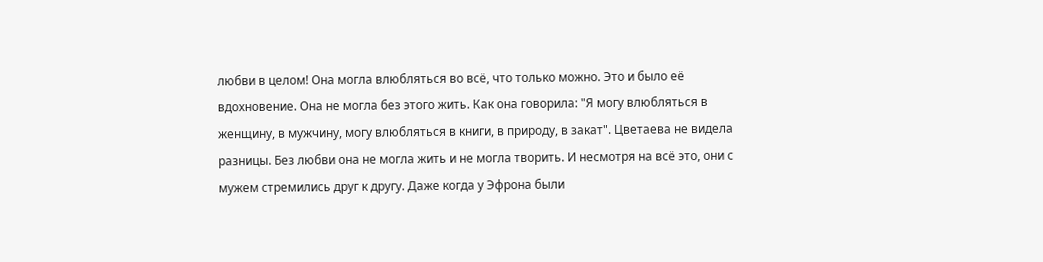любви в целом! Она могла влюбляться во всё, что только можно. Это и было её вдохновение. Она не могла без этого жить. Как она говорила: "Я могу влюбляться в женщину, в мужчину, могу влюбляться в книги, в природу, в закат". Цветаева не видела разницы. Без любви она не могла жить и не могла творить. И несмотря на всё это, они с мужем стремились друг к другу. Даже когда у Эфрона были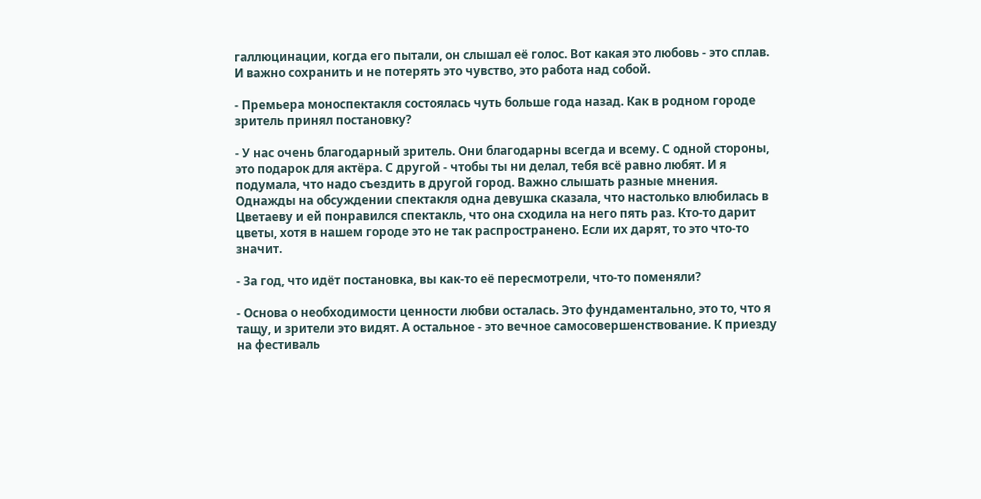галлюцинации, когда его пытали, он слышал её голос. Вот какая это любовь - это сплав. И важно сохранить и не потерять это чувство, это работа над собой.

- Премьера моноспектакля состоялась чуть больше года назад. Как в родном городе зритель принял постановку?

- У нас очень благодарный зритель. Они благодарны всегда и всему. С одной стороны, это подарок для актёра. С другой - чтобы ты ни делал, тебя всё равно любят. И я подумала, что надо съездить в другой город. Важно слышать разные мнения. Однажды на обсуждении спектакля одна девушка сказала, что настолько влюбилась в Цветаеву и ей понравился спектакль, что она сходила на него пять раз. Кто-то дарит цветы, хотя в нашем городе это не так распространено. Если их дарят, то это что-то значит.

- За год, что идёт постановка, вы как-то её пересмотрели, что-то поменяли?

- Основа о необходимости ценности любви осталась. Это фундаментально, это то, что я тащу, и зрители это видят. А остальное - это вечное самосовершенствование. К приезду на фестиваль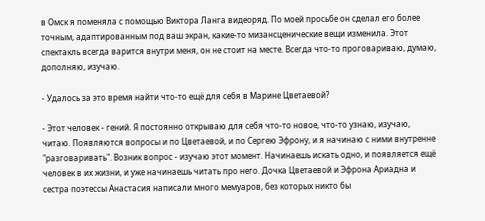в Омск я поменяла с помощью Виктора Ланга видеоряд. По моей просьбе он сделал его более точным, адаптированным под ваш экран, какие-то мизансценические вещи изменила. Этот спектакль всегда варится внутри меня, он не стоит на месте. Всегда что-то проговариваю, думаю, дополняю, изучаю.

- Удалось за это время найти что-то ещё для себя в Марине Цветаевой?

- Этот человек - гений. Я постоянно открываю для себя что-то новое, что-то узнаю, изучаю, читаю. Появляются вопросы и по Цветаевой, и по Сергею Эфрону, и я начинаю с ними внутренне "разговаривать". Возник вопрос - изучаю этот момент. Начинаешь искать одно, и появляется ещё человек в их жизни, и уже начинаешь читать про него. Дочка Цветаевой и Эфрона Ариадна и сестра поэтессы Анастасия написали много мемуаров, без которых никто бы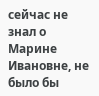сейчас не знал о Марине Ивановне, не было бы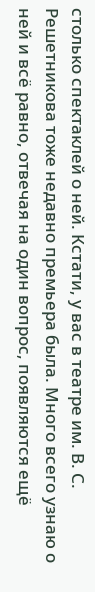столько спектаклей о ней. Кстати, у вас в театре им. В. С. Решетникова тоже недавно премьера была. Много всего узнаю о ней и всё равно, отвечая на один вопрос, появляются ещё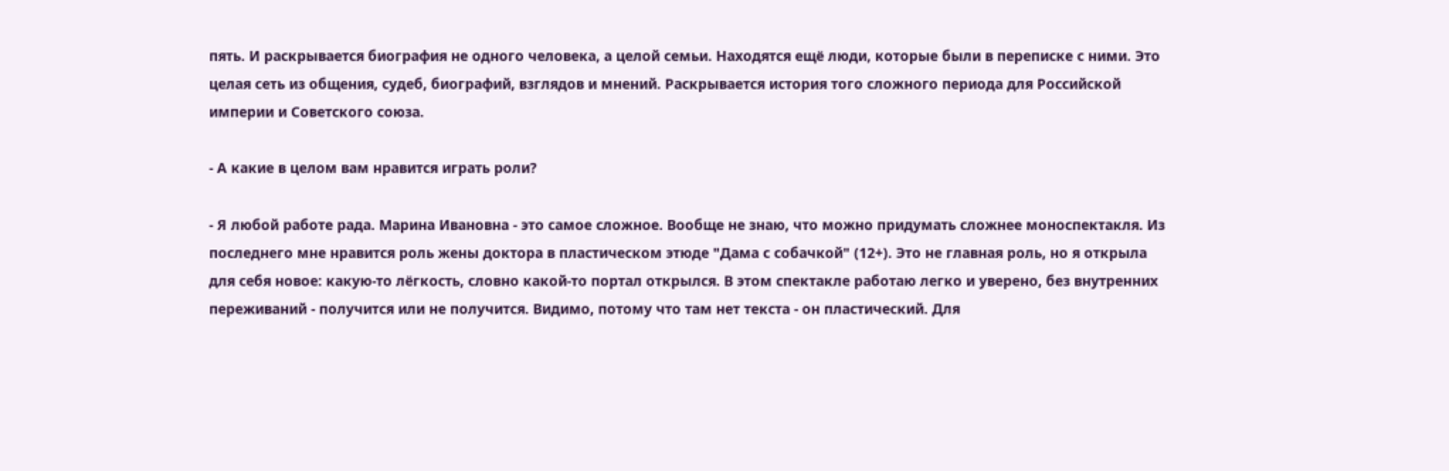пять. И раскрывается биография не одного человека, а целой семьи. Находятся ещё люди, которые были в переписке с ними. Это целая сеть из общения, судеб, биографий, взглядов и мнений. Раскрывается история того сложного периода для Российской империи и Советского союза.

- А какие в целом вам нравится играть роли?

- Я любой работе рада. Марина Ивановна - это самое сложное. Вообще не знаю, что можно придумать сложнее моноспектакля. Из последнего мне нравится роль жены доктора в пластическом этюде "Дама с собачкой" (12+). Это не главная роль, но я открыла для себя новое: какую-то лёгкость, словно какой-то портал открылся. В этом спектакле работаю легко и уверено, без внутренних переживаний - получится или не получится. Видимо, потому что там нет текста - он пластический. Для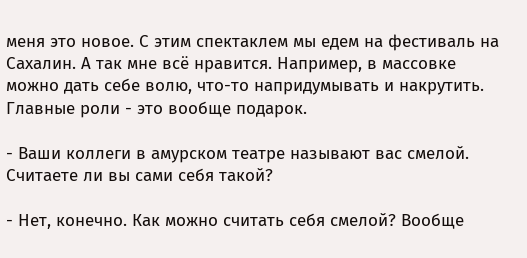меня это новое. С этим спектаклем мы едем на фестиваль на Сахалин. А так мне всё нравится. Например, в массовке можно дать себе волю, что-то напридумывать и накрутить. Главные роли - это вообще подарок.

- Ваши коллеги в амурском театре называют вас смелой. Считаете ли вы сами себя такой?

- Нет, конечно. Как можно считать себя смелой? Вообще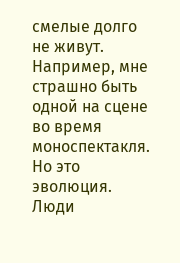смелые долго не живут. Например, мне страшно быть одной на сцене во время моноспектакля. Но это эволюция. Люди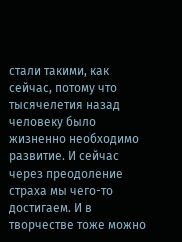стали такими, как сейчас, потому что тысячелетия назад человеку было жизненно необходимо развитие. И сейчас через преодоление страха мы чего-то достигаем. И в творчестве тоже можно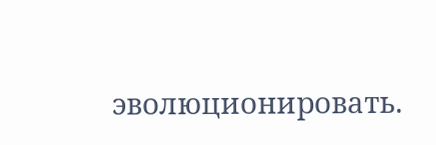эволюционировать.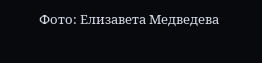Фото: Елизавета Медведева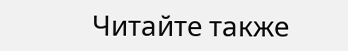Читайте также